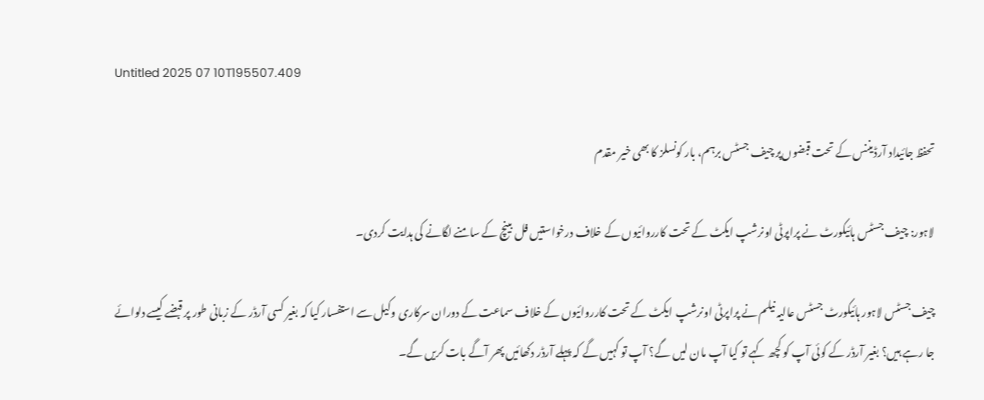Untitled 2025 07 10T195507.409

تحفظ جائیداد آرڈیننس کے تحت قبضوں‌پر چیف جسٹس برہم، بار کونسلز کا بھی خیر مقدم

لاہور: چیف جسٹس ہائیکورٹ نے پراپرٹی اونرشپ ایکٹ کے تحت کارروائیوں کے خلاف درخواستیں فل بینچ کے سامنے لگانے کی ہدایت کردی۔

چیف جسٹس لاہور ہائیکورٹ جسٹس عالیہ نیلم نے پراپرٹی اونرشپ ایکٹ کے تحت کارروائیوں کے خلاف سماعت کے دوران سرکاری وکیل سے استفسار کیا کہ بغیر کسی آرڈر کے زبانی طور پر قبضے کیسے دلوائے جا رہے ہیں؟ بغیر آرڈر کے کوئی آپ کو کچھ کہے تو کیا آپ مان لیں گے؟ آپ تو کہیں گے کہ پہلے آرڈر دکھائیں پھر آگے بات کریں گے۔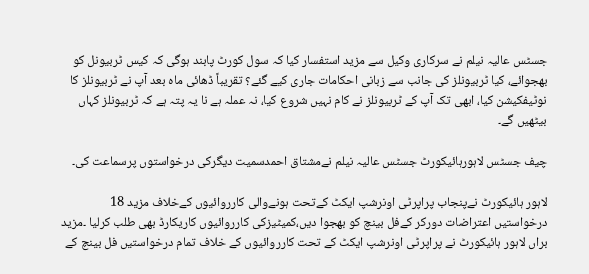جسٹس عالیہ نیلم نے سرکاری وکیل سے مزید استفسار کیا کہ سول کورٹ پابند ہوگی کہ کیس ٹربیونل کو بھجوائے، کیا ٹربیونلز کی جانب سے زبانی احکامات جاری کیے گئے؟ تقریباً ڈھائی ماہ بعد آپ نے ٹربیونلز کا نوٹیفکیشن کیا، ابھی تک آپ کے ٹربیونلز نے کام نہیں شروع کیا، نہ عملہ ہے نا یہ پتہ ہے کہ ٹربیونلز کہاں بیٹھیں گے۔

چیف جسٹس لاہورہائیکورٹ جسٹس عالیہ نیلم نےمشتاق احمدسمیت دیگرکی درخواستوں پرسماعت کی۔

لاہور ہائیکورٹ نےپنجاب پراپرٹی اونرشپ ایکٹ کےتحت ہونےوالی کارروائیوں کےخلاف مزید 18 درخواستیں اعتراضات دورکر کےفل بینچ کو بھجوا دیں،کمیٹیزکی کارروائیوں کاریکارڈ بھی طلب کرلیا ۔مزید براں لاہور ہائیکورٹ نے پراپرٹی اونرشپ ایکٹ کے تحت کارروائیوں کے خلاف تمام درخواستیں فل بینچ کے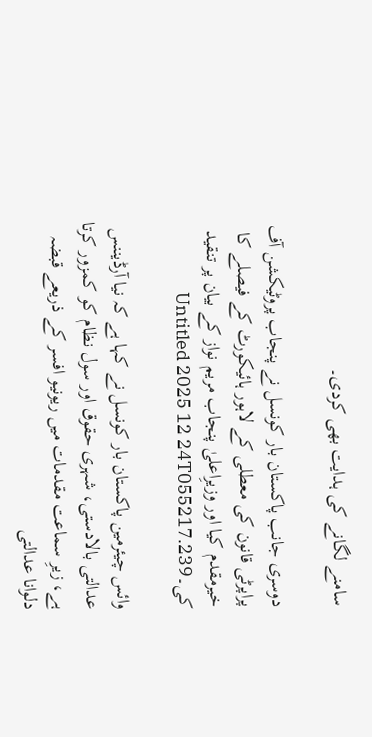سامنے لگانے کی ہدایت بھی کردی۔

دوسری جانب پاکستان بار کونسل نے پنجاب پروٹیکشن آف پراپرٹی قانون کی معطلی کے لاہور ہائیکورٹ کے فیصلے کا خیرمقدم کیا اور وزیرِاعلیٰ پنجاب مریم نواز کے بیان پر تنقید کی۔Untitled 2025 12 24T055217.239

وائس چیئرمین پاکستان بار کونسل نے کہا ہے کہ نیا آرڈیننس عدالتی بالادستی، شہری حقوق اور سول نظام کو کمزور کرتا ہے، زیرِ سماعت مقدمات میں ریونیو افسر کے ذریعے قبضہ دلوانا عدالتی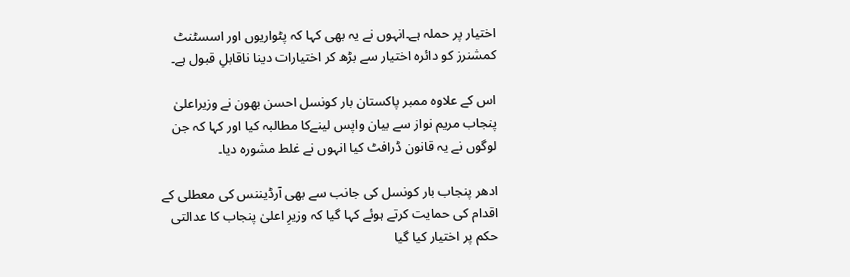اختیار پر حملہ ہے۔انہوں نے یہ بھی کہا کہ پٹواریوں اور اسسٹنٹ کمشنرز کو دائرہ اختیار سے بڑھ کر اختیارات دینا ناقابلِ قبول ہے۔

اس کے علاوہ ممبر پاکستان بار کونسل احسن بھون نے وزیراعلیٰ پنجاب مریم نواز سے بیان واپس لینےکا مطالبہ کیا اور کہا کہ جن لوگوں نے یہ قانون ڈرافٹ کیا انہوں نے غلط مشورہ دیا۔

ادھر پنجاب بار کونسل کی جانب سے بھی آرڈیننس کی معطلی کے اقدام کی حمایت کرتے ہوئے کہا گیا کہ وزیرِ اعلیٰ پنجاب کا عدالتی حکم پر اختیار کیا گیا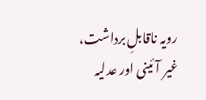رویہ ناقابلِ برداشت، غیر آئینی اور عدلیہ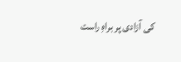کی آزادی پر براہِ راست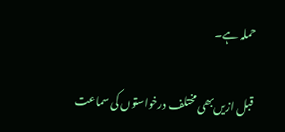حملہ ہے۔

قبل ازیں‌بھی مختلف درخواستوں کی سماعت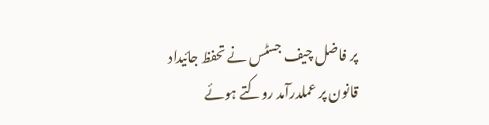پر فاضل چیف جسٹس نے تحفظ جائیداد قانون پر عملدرآمد روکتے ہوئے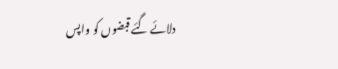دلائے گئے قبضوں کو واپس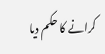کرانے کا حکم دیا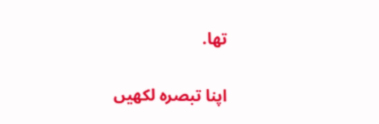تھا.

اپنا تبصرہ لکھیں